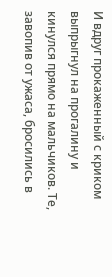И вдруг прокаженный с криком выпрыгнул на прогалину и кинулся прямо на мальчиков. Те, завопив от ужаса, бросились в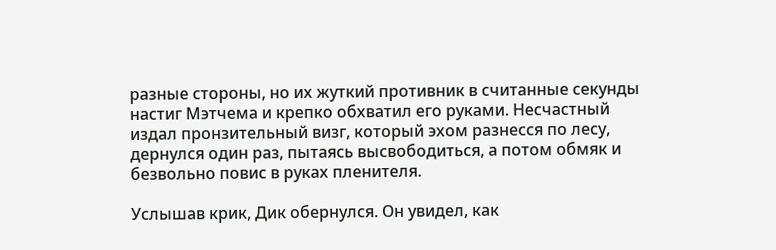разные стороны, но их жуткий противник в считанные секунды настиг Мэтчема и крепко обхватил его руками. Несчастный издал пронзительный визг, который эхом разнесся по лесу, дернулся один раз, пытаясь высвободиться, а потом обмяк и безвольно повис в руках пленителя.

Услышав крик, Дик обернулся. Он увидел, как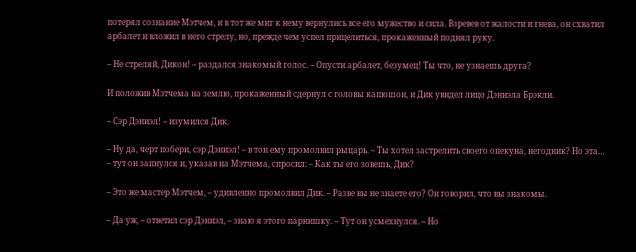потерял сознание Мэтчем, и в тот же миг к нему вернулись все его мужество и сила. Взревев от жалости и гнева, он схватил арбалет и вложил в него стрелу, но, прежде чем успел прицелиться, прокаженный поднял руку.

– Не стреляй, Дикон! – раздался знакомый голос. – Опусти арбалет, безумец! Ты что, не узнаешь друга?

И положив Мэтчема на землю, прокаженный сдернул с головы капюшон, и Дик увидел лицо Дэниэла Брэкли.

– Сэр Дэниэл! – изумился Дик.

– Ну да, черт побери, сэр Дэниэл! – в тон ему промолвил рыцарь. – Ты хотел застрелить своего опекуна, негодник? Но эта… – тут он запнулся и, указав на Мэтчема, спросил: – Как ты его зовешь, Дик?

– Это же мастер Мэтчем, – удивленно промолвил Дик. – Разве вы не знаете его? Он говорил, что вы знакомы.

– Да уж, – ответил сэр Дэниэл, – знаю я этого парнишку. – Тут он усмехнулся. – Но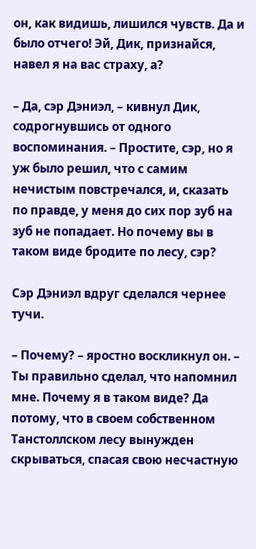он, как видишь, лишился чувств. Да и было отчего! Эй, Дик, признайся, навел я на вас страху, а?

– Да, сэр Дэниэл, – кивнул Дик, содрогнувшись от одного воспоминания. – Простите, сэр, но я уж было решил, что с самим нечистым повстречался, и, сказать по правде, у меня до сих пор зуб на зуб не попадает. Но почему вы в таком виде бродите по лесу, сэр?

Сэр Дэниэл вдруг сделался чернее тучи.

– Почему? – яростно воскликнул он. – Ты правильно сделал, что напомнил мне. Почему я в таком виде? Да потому, что в своем собственном Танстоллском лесу вынужден скрываться, спасая свою несчастную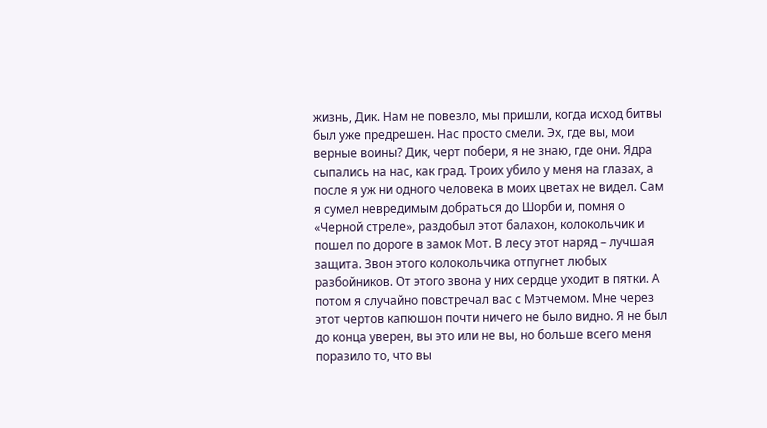жизнь, Дик. Нам не повезло, мы пришли, когда исход битвы был уже предрешен. Нас просто смели. Эх, где вы, мои верные воины? Дик, черт побери, я не знаю, где они. Ядра сыпались на нас, как град. Троих убило у меня на глазах, а после я уж ни одного человека в моих цветах не видел. Сам я сумел невредимым добраться до Шорби и, помня о «Черной стреле», раздобыл этот балахон, колокольчик и пошел по дороге в замок Мот. В лесу этот наряд – лучшая защита. Звон этого колокольчика отпугнет любых разбойников. От этого звона у них сердце уходит в пятки. А потом я случайно повстречал вас с Мэтчемом. Мне через этот чертов капюшон почти ничего не было видно. Я не был до конца уверен, вы это или не вы, но больше всего меня поразило то, что вы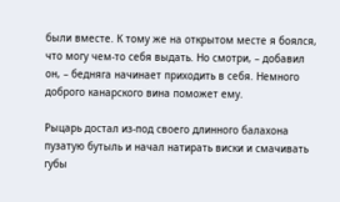были вместе. К тому же на открытом месте я боялся, что могу чем-то себя выдать. Но смотри, – добавил он, – бедняга начинает приходить в себя. Немного доброго канарского вина поможет ему.

Рыцарь достал из-под своего длинного балахона пузатую бутыль и начал натирать виски и смачивать губы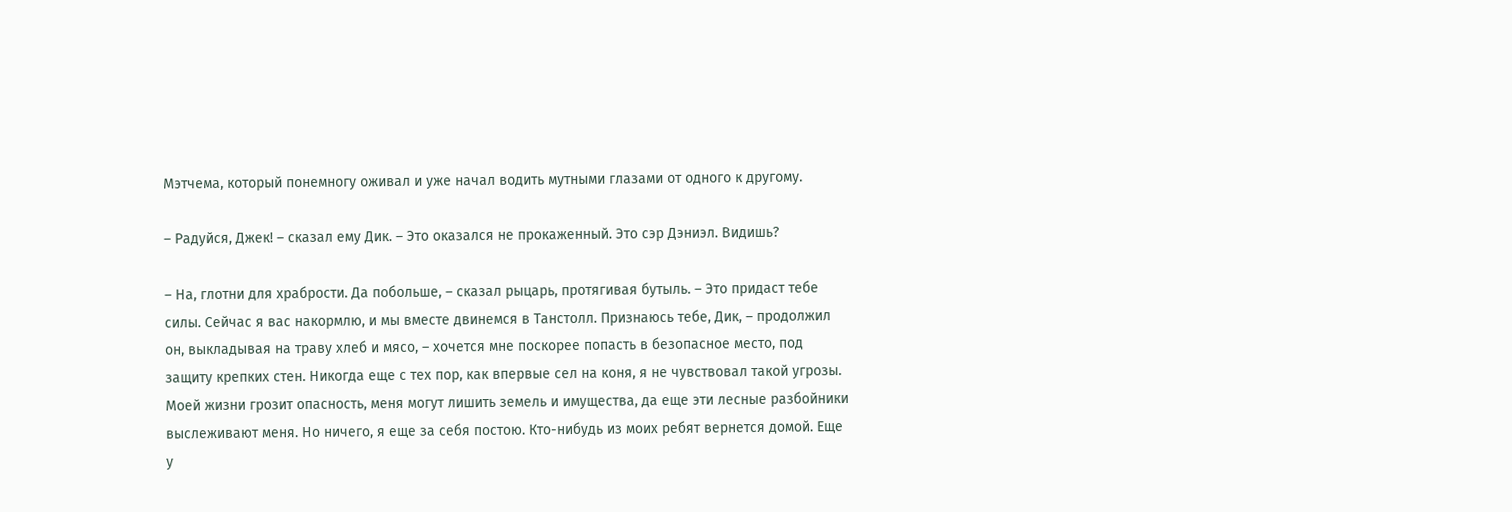Мэтчема, который понемногу оживал и уже начал водить мутными глазами от одного к другому.

– Радуйся, Джек! – сказал ему Дик. – Это оказался не прокаженный. Это сэр Дэниэл. Видишь?

– На, глотни для храбрости. Да побольше, – сказал рыцарь, протягивая бутыль. – Это придаст тебе силы. Сейчас я вас накормлю, и мы вместе двинемся в Танстолл. Признаюсь тебе, Дик, – продолжил он, выкладывая на траву хлеб и мясо, – хочется мне поскорее попасть в безопасное место, под защиту крепких стен. Никогда еще с тех пор, как впервые сел на коня, я не чувствовал такой угрозы. Моей жизни грозит опасность, меня могут лишить земель и имущества, да еще эти лесные разбойники выслеживают меня. Но ничего, я еще за себя постою. Кто-нибудь из моих ребят вернется домой. Еще у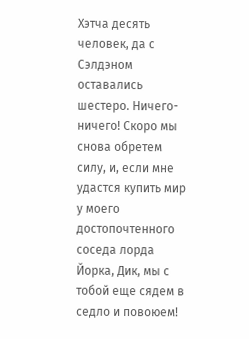Хэтча десять человек, да с Сэлдэном оставались шестеро. Ничего-ничего! Скоро мы снова обретем силу, и, если мне удастся купить мир у моего достопочтенного соседа лорда Йорка, Дик, мы с тобой еще сядем в седло и повоюем!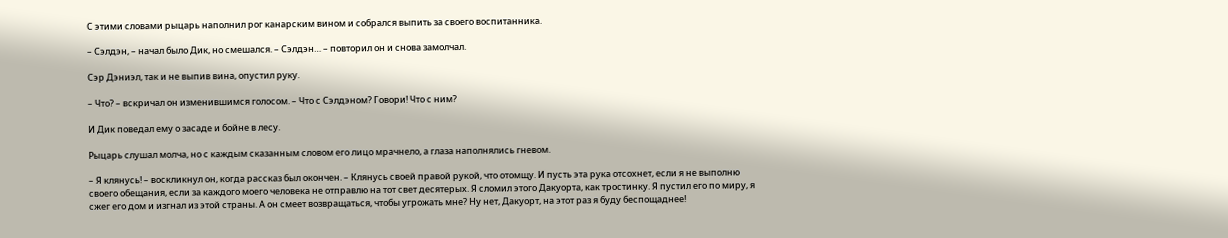С этими словами рыцарь наполнил рог канарским вином и собрался выпить за своего воспитанника.

– Сэлдэн, – начал было Дик, но смешался. – Сэлдэн… – повторил он и снова замолчал.

Сэр Дэниэл, так и не выпив вина, опустил руку.

– Что? – вскричал он изменившимся голосом. – Что с Сэлдэном? Говори! Что с ним?

И Дик поведал ему о засаде и бойне в лесу.

Рыцарь слушал молча, но с каждым сказанным словом его лицо мрачнело, а глаза наполнялись гневом.

– Я клянусь! – воскликнул он, когда рассказ был окончен. – Клянусь своей правой рукой, что отомщу. И пусть эта рука отсохнет, если я не выполню своего обещания, если за каждого моего человека не отправлю на тот свет десятерых. Я сломил этого Дакуорта, как тростинку. Я пустил его по миру, я сжег его дом и изгнал из этой страны. А он смеет возвращаться, чтобы угрожать мне? Ну нет, Дакуорт, на этот раз я буду беспощаднее!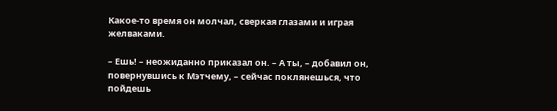Какое-то время он молчал, сверкая глазами и играя желваками.

– Ешь! – неожиданно приказал он. – А ты, – добавил он, повернувшись к Мэтчему, – сейчас поклянешься, что пойдешь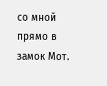со мной прямо в замок Мот.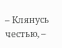– Клянусь честью, –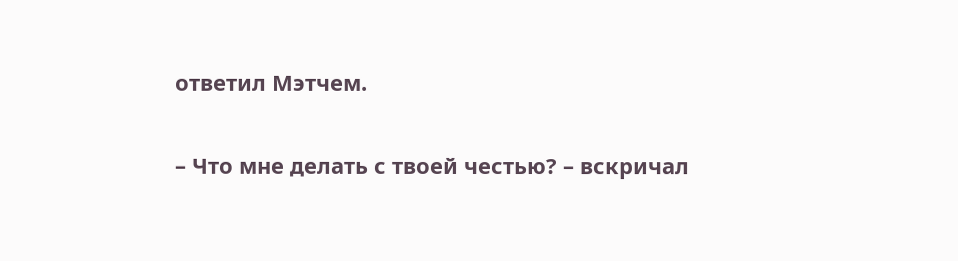ответил Мэтчем.

– Что мне делать с твоей честью? – вскричал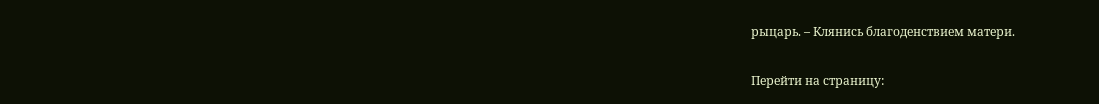рыцарь. – Клянись благоденствием матери.

Перейти на страницу: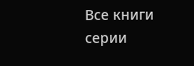Все книги серии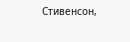Стивенсон,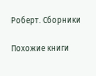Роберт. Сборники

Похожие книги